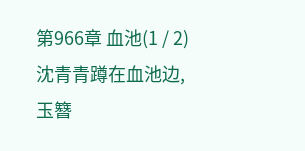第966章 血池(1 / 2)
沈青青蹲在血池边,玉簪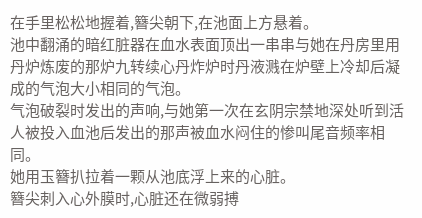在手里松松地握着,簪尖朝下,在池面上方悬着。
池中翻涌的暗红脏器在血水表面顶出一串串与她在丹房里用丹炉炼废的那炉九转续心丹炸炉时丹液溅在炉壁上冷却后凝成的气泡大小相同的气泡。
气泡破裂时发出的声响,与她第一次在玄阴宗禁地深处听到活人被投入血池后发出的那声被血水闷住的惨叫尾音频率相同。
她用玉簪扒拉着一颗从池底浮上来的心脏。
簪尖刺入心外膜时,心脏还在微弱搏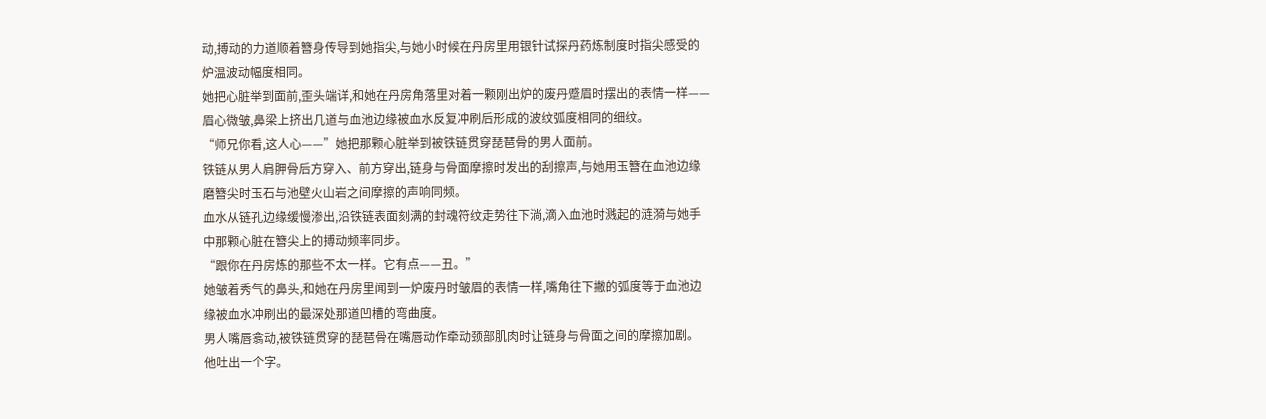动,搏动的力道顺着簪身传导到她指尖,与她小时候在丹房里用银针试探丹药炼制度时指尖感受的炉温波动幅度相同。
她把心脏举到面前,歪头端详,和她在丹房角落里对着一颗刚出炉的废丹蹙眉时摆出的表情一样——眉心微皱,鼻梁上挤出几道与血池边缘被血水反复冲刷后形成的波纹弧度相同的细纹。
“师兄你看,这人心——”她把那颗心脏举到被铁链贯穿琵琶骨的男人面前。
铁链从男人肩胛骨后方穿入、前方穿出,链身与骨面摩擦时发出的刮擦声,与她用玉簪在血池边缘磨簪尖时玉石与池壁火山岩之间摩擦的声响同频。
血水从链孔边缘缓慢渗出,沿铁链表面刻满的封魂符纹走势往下淌,滴入血池时溅起的涟漪与她手中那颗心脏在簪尖上的搏动频率同步。
“跟你在丹房炼的那些不太一样。它有点——丑。”
她皱着秀气的鼻头,和她在丹房里闻到一炉废丹时皱眉的表情一样,嘴角往下撇的弧度等于血池边缘被血水冲刷出的最深处那道凹槽的弯曲度。
男人嘴唇翕动,被铁链贯穿的琵琶骨在嘴唇动作牵动颈部肌肉时让链身与骨面之间的摩擦加剧。
他吐出一个字。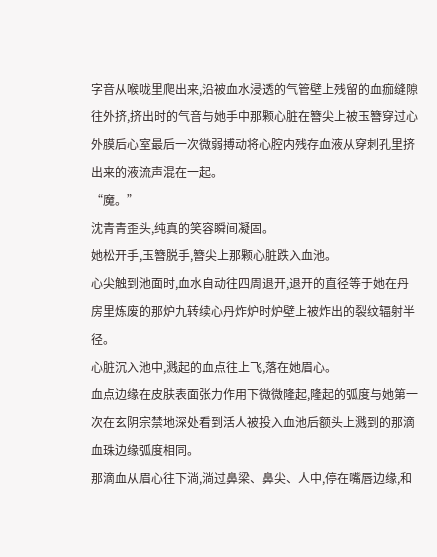字音从喉咙里爬出来,沿被血水浸透的气管壁上残留的血痂缝隙往外挤,挤出时的气音与她手中那颗心脏在簪尖上被玉簪穿过心外膜后心室最后一次微弱搏动将心腔内残存血液从穿刺孔里挤出来的液流声混在一起。
“魔。”
沈青青歪头,纯真的笑容瞬间凝固。
她松开手,玉簪脱手,簪尖上那颗心脏跌入血池。
心尖触到池面时,血水自动往四周退开,退开的直径等于她在丹房里炼废的那炉九转续心丹炸炉时炉壁上被炸出的裂纹辐射半径。
心脏沉入池中,溅起的血点往上飞,落在她眉心。
血点边缘在皮肤表面张力作用下微微隆起,隆起的弧度与她第一次在玄阴宗禁地深处看到活人被投入血池后额头上溅到的那滴血珠边缘弧度相同。
那滴血从眉心往下淌,淌过鼻梁、鼻尖、人中,停在嘴唇边缘,和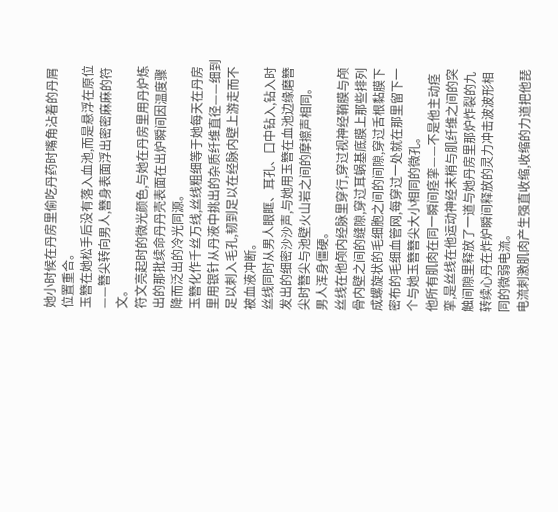她小时候在丹房里偷吃丹药时嘴角沾着的丹屑位置重合。
玉簪在她松手后没有落入血池,而是悬浮在原位——簪尖转向男人,簪身表面浮出密密麻麻的符文。
符文亮起时的微光颜色,与她在丹房里用丹炉炼出的那批续命丹丹壳表面在出炉瞬间因温度骤降而泛出的冷光同源。
玉簪化作千丝万线,丝线粗细等于她每天在丹房里用银针从丹液中挑出的杂质纤维直径——细到足以刺入毛孔,韧到足以在经脉内壁上游走而不被血液冲断。
丝线同时从男人眼眶、耳孔、口中钻入,钻入时发出的细密沙沙声,与她用玉簪在血池边缘磨簪尖时簪尖与池壁火山岩之间的摩擦声相同。
男人浑身僵硬。
丝线在他颅内经脉里穿行,穿过视神经鞘膜与颅骨内壁之间的缝隙,穿过耳蜗基底膜上那些排列成螺旋状的毛细胞之间的间隙,穿过舌根黏膜下密布的毛细血管网,每穿过一处就在那里留下一个与她玉簪簪尖大小相同的微孔。
他所有肌肉在同一瞬间痉挛——不是他主动痉挛,是丝线在他运动神经末梢与肌纤维之间的突触间隙里释放了一道与她丹房里那炉炸裂的九转续心丹在炸炉瞬间释放的灵力冲击波波形相同的微弱电流。
电流刺激肌肉产生强直收缩,收缩的力道把他琵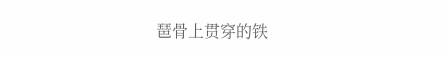琶骨上贯穿的铁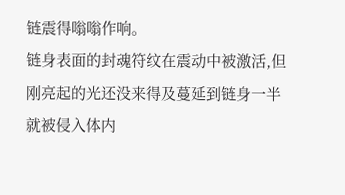链震得嗡嗡作响。
链身表面的封魂符纹在震动中被激活,但刚亮起的光还没来得及蔓延到链身一半就被侵入体内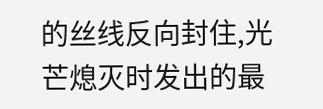的丝线反向封住,光芒熄灭时发出的最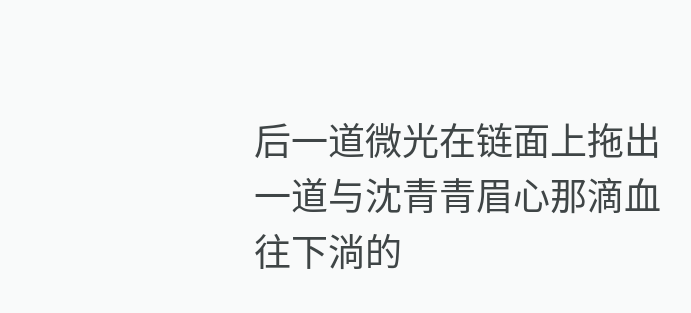后一道微光在链面上拖出一道与沈青青眉心那滴血往下淌的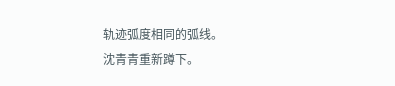轨迹弧度相同的弧线。
沈青青重新蹲下。